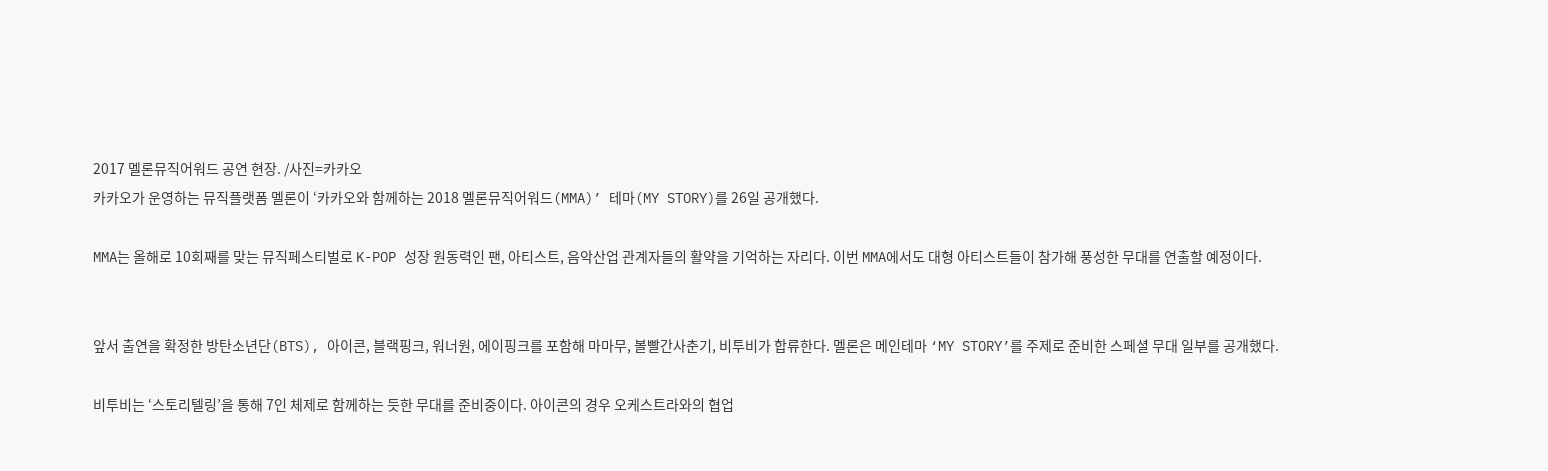2017 멜론뮤직어워드 공연 현장. /사진=카카오
카카오가 운영하는 뮤직플랫폼 멜론이 ‘카카오와 함께하는 2018 멜론뮤직어워드(MMA)’ 테마(MY STORY)를 26일 공개했다.

MMA는 올해로 10회째를 맞는 뮤직페스티벌로 K-POP 성장 원동력인 팬, 아티스트, 음악산업 관계자들의 활약을 기억하는 자리다. 이번 MMA에서도 대형 아티스트들이 참가해 풍성한 무대를 연출할 예정이다.


앞서 출연을 확정한 방탄소년단(BTS), 아이콘, 블랙핑크, 워너원, 에이핑크를 포함해 마마무, 볼빨간사춘기, 비투비가 합류한다. 멜론은 메인테마 ‘MY STORY’를 주제로 준비한 스페셜 무대 일부를 공개했다.

비투비는 ‘스토리텔링’을 통해 7인 체제로 함께하는 듯한 무대를 준비중이다. 아이콘의 경우 오케스트라와의 협업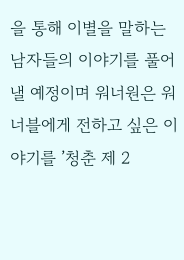을 통해 이별을 말하는 남자들의 이야기를 풀어낼 예정이며 워너원은 워너블에게 전하고 싶은 이야기를 ’청춘 제 2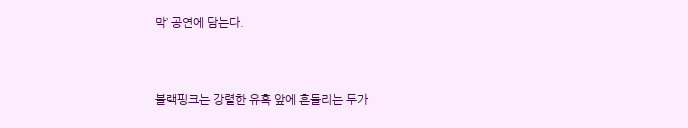막’ 공연에 담는다.


블랙핑크는 강렬한 유혹 앞에 흔들리는 두가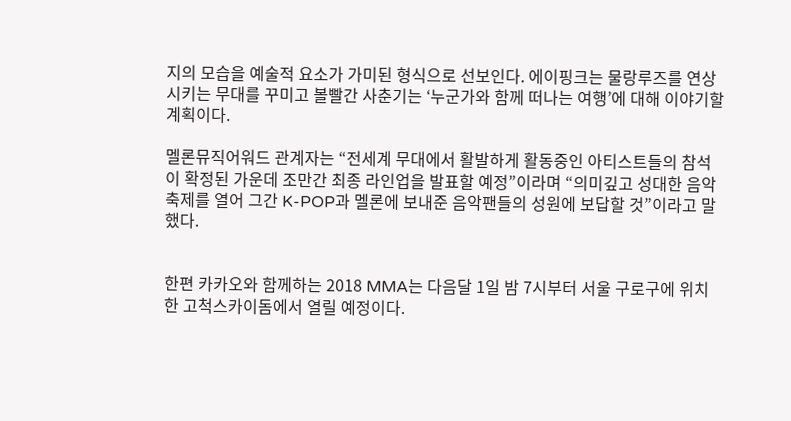지의 모습을 예술적 요소가 가미된 형식으로 선보인다. 에이핑크는 물랑루즈를 연상시키는 무대를 꾸미고 볼빨간 사춘기는 ‘누군가와 함께 떠나는 여행’에 대해 이야기할 계획이다.

멜론뮤직어워드 관계자는 “전세계 무대에서 활발하게 활동중인 아티스트들의 참석이 확정된 가운데 조만간 최종 라인업을 발표할 예정”이라며 “의미깊고 성대한 음악 축제를 열어 그간 K-POP과 멜론에 보내준 음악팬들의 성원에 보답할 것”이라고 말했다.


한편 카카오와 함께하는 2018 MMA는 다음달 1일 밤 7시부터 서울 구로구에 위치한 고척스카이돔에서 열릴 예정이다.